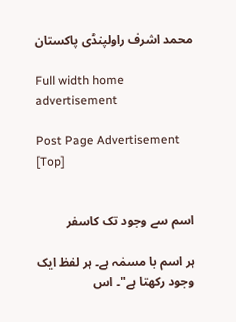محمد اشرف راولپنڈی پاکستان

Full width home advertisement

Post Page Advertisement [Top]


اسم سے وجود تک کاسفر

ہر اسم با مسمٰہ ہے۔ ہر لفظ ایک وجود رکھتا ہے"۔ اس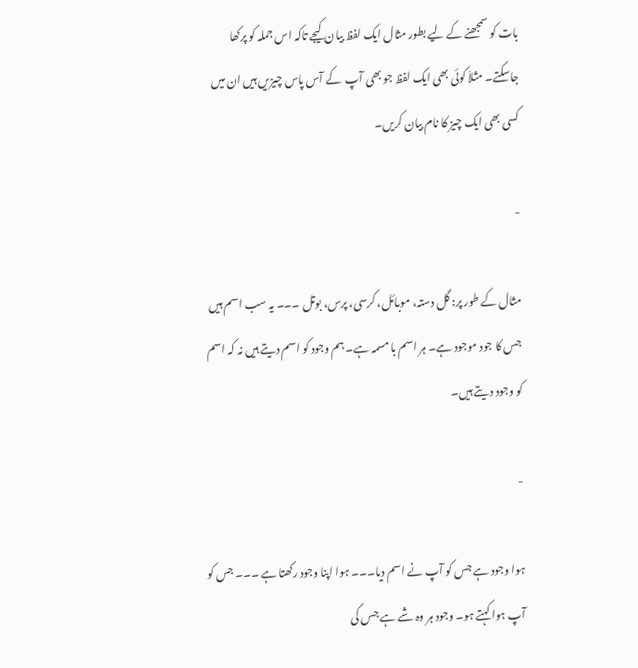بات کو سمجھنے کے لیے بطور مثال ایک لفظ بیان کیجے تاکہ اس جملہ کو پرکھا جاسکتے۔ مثلاَ کوئی بھی ایک لفظ جو بھی آپ  کے آس پاس چیزیں ہیں ان میں کسی بھی ایک چیز کا نام بیان کریں۔

-

مثال کے طور پر: گل دستہ، موبائل، کرسی، پرس، بوتل ۔۔۔ یہ سب اسم ہیں جس کا جود موجود ہے۔ ہر اسم با مسمہ ہے۔ ہم وجود کو اسم دیتے ہیں نہ کہ اسم کو وجود دیتے ہیں۔

-

ہوا وجود ہے جس کو آپ نے اسم دیا۔۔۔ ہوا اپنا وجود رکھتا ہے ۔۔۔ جس کو آپ ہوا کہتے ہو۔ وجود ہر وہ شے ہے جس کی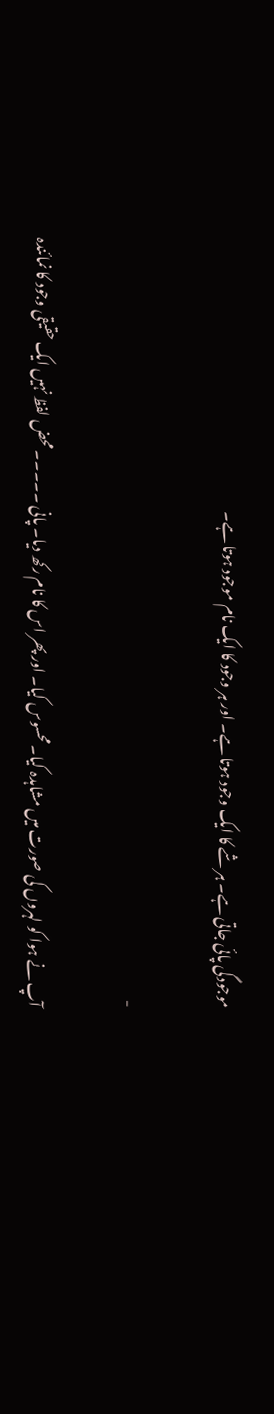موجودگی پائی جاتی ہے۔ ہر شے کا ایک وجود ہوتا ہے۔ اور ہر وجود کا ایک نام موجود ہوتا ہے۔

-

آپ نے ہوا کو لہروں کی صورت میں مشاہدہ کیا۔ محسوس کیا۔ اور پھر اس کا نام رکھ دیا۔ پانی ۔۔۔۔۔ محض لفظ نہیں ایک حقیقی وجود کا نمائندہ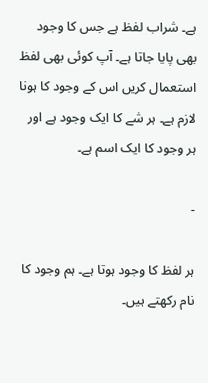ہے۔ شراب لفظ ہے جس کا وجود بھی پایا جاتا ہے۔ آپ کوئی بھی لفظ استعمال کریں اس کے وجود کا ہونا لازم ہے۔ ہر شے کا ایک وجود ہے اور ہر وجود کا ایک اسم ہے۔

-

ہر لفظ کا وجود ہوتا ہے۔ ہم وجود کا نام رکھتے ہیں۔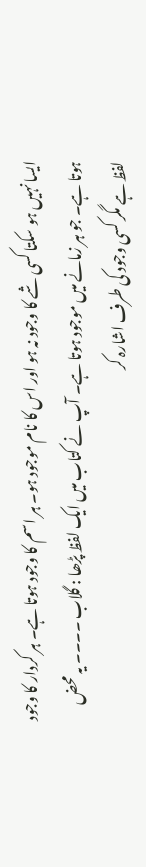ایسا نہیں ہو سکتا کسی شے کا وجود نہ ہو اور اس کا نام موجود ہو۔ ہر اسم کا وجود ہوتا ہے۔ ہر کردار کا وجود ہوتا ہے۔ جو ہر زمانے میں موجود ہوتا ہے۔ آپ نے کتاب میں ایک لفظ پڑھا : گلاب ۔۔۔۔ یہ محض لفظ ہے مگر کسی وجود کی طرف اشارہ کر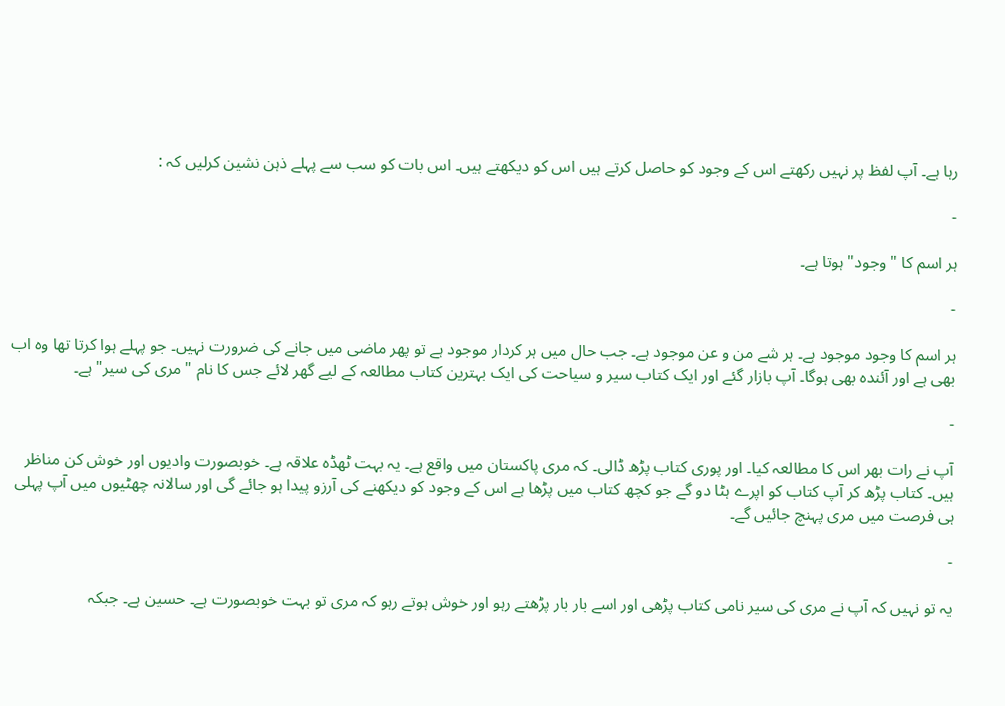رہا ہے۔ آپ لفظ پر نہیں رکھتے اس کے وجود کو حاصل کرتے ہیں اس کو دیکھتے ہیں۔ اس بات کو سب سے پہلے ذہن نشین کرلیں کہ :

-

ہر اسم کا "وجود" ہوتا ہے۔

-

ہر اسم کا وجود موجود ہے۔ ہر شے من و عن موجود ہے۔ جب حال میں ہر کردار موجود ہے تو پھر ماضی میں جانے کی ضرورت نہیں۔ جو پہلے ہوا کرتا تھا وہ اب بھی ہے اور آئندہ بھی ہوگا۔ آپ بازار گئے اور ایک کتاب سیر و سیاحت کی ایک بہترین کتاب مطالعہ کے لیے گھر لائے جس کا نام "مری کی سیر" ہے۔

-

آپ نے رات بھر اس کا مطالعہ کیا۔ اور پوری کتاب پڑھ ڈالی۔ کہ مری پاکستان میں واقع ہے۔ یہ بہت ٹھڈہ علاقہ ہے۔ خوبصورت وادیوں اور خوش کن مناظر ہیں۔ کتاب پڑھ کر آپ کتاب کو اپرے ہٹا دو گے جو کچھ کتاب میں پڑھا ہے اس کے وجود کو دیکھنے کی آرزو پیدا ہو جائے گی اور سالانہ چھٹیوں میں آپ پہلی ہی فرصت میں مری پہنچ جائیں گے۔

-

یہ تو نہیں کہ آپ نے مری کی سیر نامی کتاب پڑھی اور اسے بار بار پڑھتے رہو اور خوش ہوتے رہو کہ مری تو بہت خوبصورت ہے۔ حسین ہے۔ جبکہ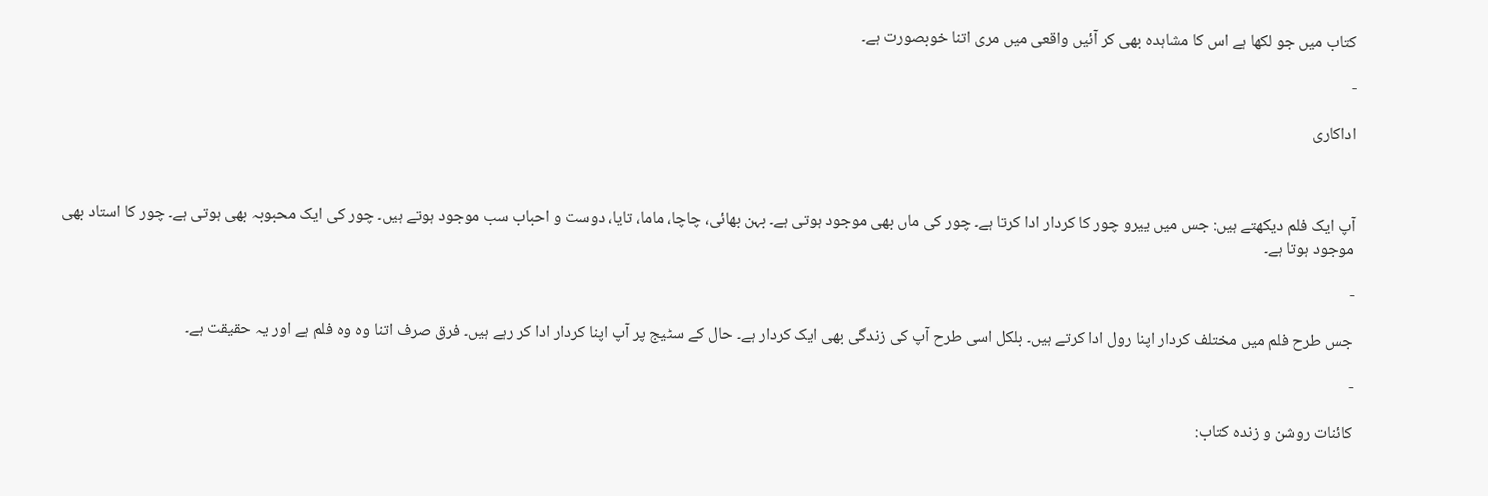کتاب میں جو لکھا ہے اس کا مشاہدہ بھی کر آئیں واقعی میں مری اتنا خوبصورت ہے۔

-

اداکاری



آپ ایک فلم دیکھتے ہیں: جس میں ییرو چور کا کردار ادا کرتا ہے۔ چور کی ماں بھی موجود ہوتی ہے۔ بہن بھائی، چاچا، ماما، تایا، دوست و احباب سب موجود ہوتے ہیں۔ چور کی ایک محبوبہ بھی ہوتی ہے۔ چور کا استاد بھی موجود ہوتا ہے۔

-

جس طرح فلم میں مختلف کردار اپنا رول ادا کرتے ہیں۔ بلکل اسی طرح آپ کی زندگی بھی ایک کردار ہے۔ حال کے سٹیج پر آپ اپنا کردار ادا کر رہے ہیں۔ فرق صرف اتنا وہ وہ فلم ہے اور یہ حقیقت ہے۔

-

کائنات روشن و زندہ کتاب: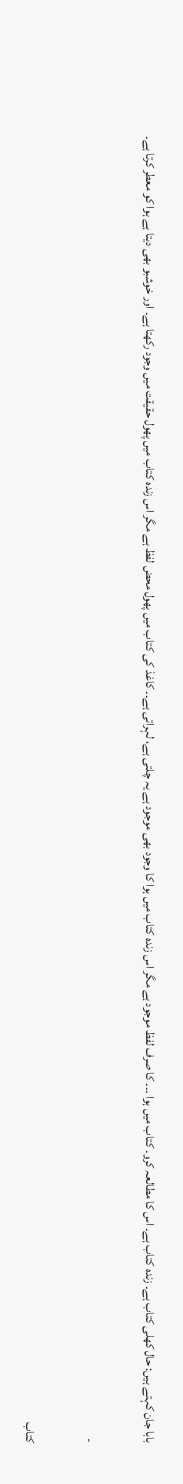بابا جان کہتے ہیں: حال کھلی کتاب ہے۔ زندہ کتاب ہے۔ اس کا مطالعہ کرو۔ کتاب میں ہوا ۔۔۔ کا صرف لفظ موجود ہے مگر اس زندہ کتاب میں ہوا کا وجود بھی موجود ہے یہ چلتی ہے، لہراتی ہے۔۔ کاغذ کی کتاب میں پھول محض لفظ ہے مگر اس زندہ کتاب میں پھول حقیقت میں وجود رکھتا ہے۔ اور خوشبو بھی دیتا ہے ہوا کو معطر کرتا ہے۔

-

کتاب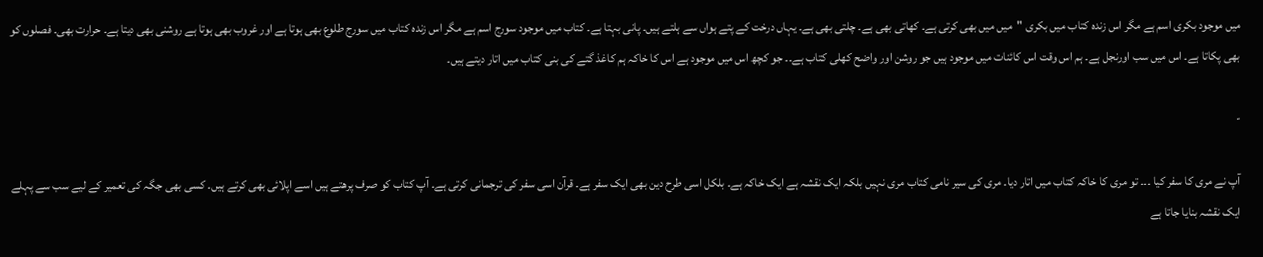میں موجود بکری اسم ہے مگر اس زندہ کتاب میں بکری "میں میں بھی کرتی ہے۔ کھاتی بھی ہے۔ چلتی بھی ہے۔ یہاں درخت کے پتے ہواں سے ہلتے ہیں۔ پانی بہتا ہے۔ کتاب میں موجود سورج اسم ہے مگر اس زندہ کتاب میں سورج طلوع بھی ہوتا ہے اور غروب بھی ہوتا ہے روشنی بھی دیتا ہے۔ حرارت بھی۔ فصلوں کو بھی پکاتا ہے۔ اس میں سب اورنجل ہے۔ ہم اس وقت اس کائنات میں موجود ہیں جو روشن اور واضح کھلی کتاب ہے۔۔ جو کچھ اس میں موجود ہے اس کا خاکہ ہم کاغذ گتے کی بنی کتاب میں اتار دیتے ہیں۔

-

آپ نے مری کا سفر کیا ۔۔۔ تو مری کا خاکہ کتاب میں اتار دیا۔ مری کی سیر نامی کتاب مری نہیں بلکہ ایک نقشہ ہے ایک خاکہ ہے۔ بلکل اسی طرح دین بھی ایک سفر ہے۔ قرآن اسی سفر کی ترجمانی کرتی ہے۔ آپ کتاب کو صرف پرھتے ہیں اسے اپلائی بھی کرتے ہیں۔ کسی بھی جگہ کی تعمیر کے لیے سب سے پہلے ایک نقشہ بنایا جاتا ہے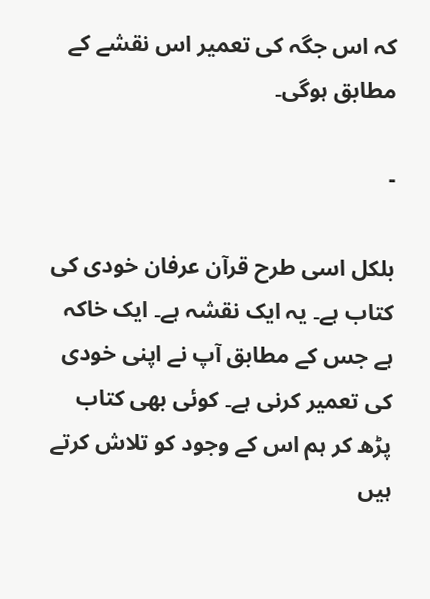کہ اس جگہ کی تعمیر اس نقشے کے مطابق ہوگی۔

-

بلکل اسی طرح قرآن عرفان خودی کی کتاب ہے۔ یہ ایک نقشہ ہے۔ ایک خاکہ ہے جس کے مطابق آپ نے اپنی خودی کی تعمیر کرنی ہے۔ کوئی بھی کتاب پڑھ کر ہم اس کے وجود کو تلاش کرتے ہیں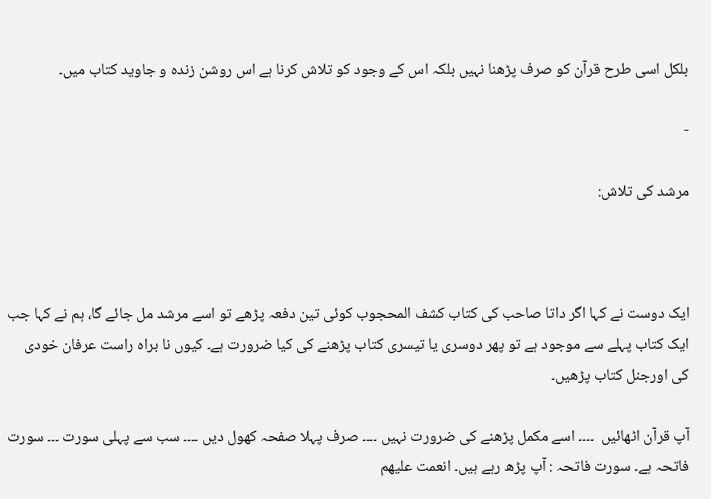بلکل اسی طرح قرآن کو صرف پڑھنا نہیں بلکہ اس کے وجود کو تلاش کرنا ہے اس روشن زندہ و جاوید کتاب میں۔

-

مرشد کی تلاش:



ایک دوست نے کہا اگر داتا صاحب کی کتاب کشف المحجوب کوئی تین دفعہ پڑھے تو اسے مرشد مل جائے گا، ہم نے کہا جب ایک کتاب پہلے سے موجود ہے تو پھر دوسری یا تیسری کتاب پڑھنے کی کیا ضرورت ہے۔ کیوں نا براہ راست عرفان خودی کی اورجنل کتاب پڑھیں۔

آپ قرآن اٹھائیں  ۔۔۔۔ اسے مکمل پڑھنے کی ضرورت نہیں ۔۔۔۔ صرف پہلا صفحہ کھول دیں ۔۔۔۔ سب سے پہلی سورت ۔۔۔ سورت فاتحہ ہے۔ سورت فاتحہ : آپ پڑھ رہے ہیں۔ انعمت علیھم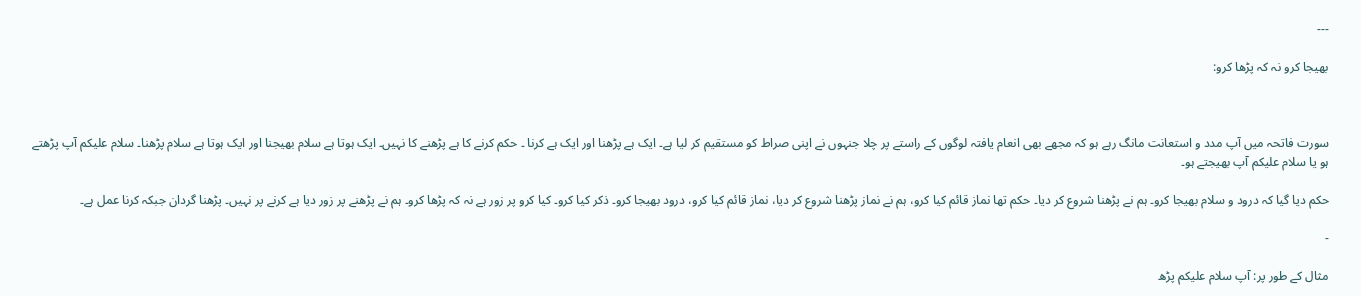---

بھیجا کرو نہ کہ پڑھا کرو:



سورت فاتحہ میں آپ مدد و استعانت مانگ رہے ہو کہ مجھے بھی انعام یافتہ لوگوں کے راستے پر چلا جنہوں نے اپنی صراط کو مستقیم کر لیا ہے۔ ایک ہے پڑھنا اور ایک ہے کرنا ۔ حکم کرنے کا ہے پڑھنے کا نہیں۔ ایک ہوتا ہے سلام بھیجنا اور ایک ہوتا ہے سلام پڑھنا۔ سلام علیکم آپ پڑھتے ہو یا سلام علیکم آپ بھیجتے ہو۔

حکم دیا گیا کہ درود و سلام بھیجا کرو۔ ہم نے پڑھنا شروع کر دیا۔ حکم تھا نماز قائم کیا کرو، ہم نے نماز پڑھنا شروع کر دیا، نماز قائم کیا کرو، درود بھیجا کرو۔ ذکر کیا کرو۔ کیا کرو پر زور ہے نہ کہ پڑھا کرو۔ ہم نے پڑھنے پر زور دیا ہے کرنے پر نہیں۔ پڑھنا گردان جبکہ کرنا عمل ہے۔

-

مثال کے طور پر: آپ سلام علیکم پڑھ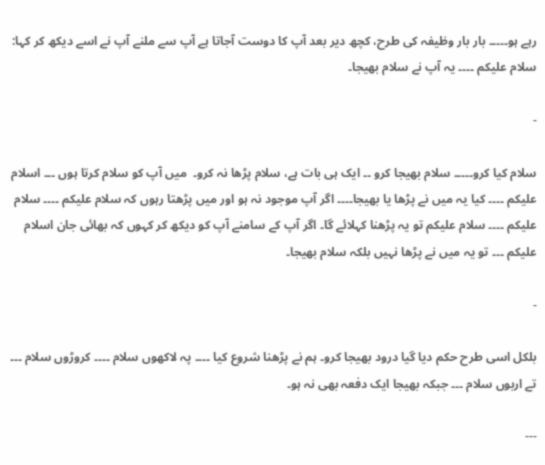رہے ہو۔۔۔۔۔ بار بار وظیفہ کی طرح، کچھ دیر بعد آپ کا دوست آجاتا ہے آپ سے ملنے آپ نے اسے دیکھ کر کہا: سلام علیکم ۔۔۔۔ یہ آپ نے سلام بھیجا۔

-

سلام کیا کرو۔۔۔۔۔ سلام بھیجا کرو ۔۔ ایک ہی بات ہے، سلام پڑھا نہ کرو۔  میں آپ کو سلام کرتا ہوں ۔۔۔ اسلام علیکم ۔۔۔۔ کیا یہ میں نے پڑھا یا بھیجا۔۔۔۔ اگر آپ موجود نہ ہو اور میں پڑھتا رہوں کہ سلام علیکم ۔۔۔۔ سلام علیکم ۔۔۔۔ سلام علیکم تو یہ پڑھنا کہلائے گا۔ اگر آپ کے سامنے آپ کو دیکھ کر کہوں کہ بھائی جان اسلام علیکم ۔۔۔ تو یہ میں نے پڑھا نہیں بلکہ سلام بھیجا۔

-

بلکل اسی طرح حکم دیا گیا درود بھیجا کرو۔ ہم نے پڑھنا شروع کیا ۔۔۔۔ پہ لاکھوں سلام ۔۔۔۔ کروڑوں سلام ۔۔۔ تے اربوں سلام ۔۔۔ جبکہ بھیجا ایک دفعہ بھی نہ ہو۔

---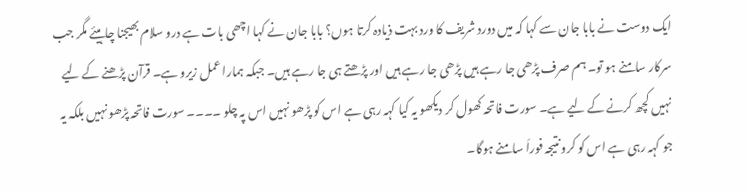ایک دوست نے بابا جان سے کہا کہ میں دورد شریف کا ورد بہت ذیادہ کرتا ہوں؟ بابا جان نے کہا اچھی بات ہے درو سلام بھیجنا چاہیئے مگر جب سرکار سامنے ہو تو۔ ہم صرف پڑھی جا رہے ہیں پڑھی جا رہے ہیں اور پڑھتے ہی جا رہے ہیں۔ جبکہ ہمارا عمل زیرو ہے۔ قرآن پڑھنے کے لیے نہیں کچھ کرنے کے لیے ہے۔ سورت فاتحہ کھول کر دیکھو یہ کیا کہہ رہی ہے اس کو پڑھو نہیں اس پہ چلو ۔۔۔۔ سورت فاتحہ پڑھو نہیں بلکہ یہ جو کہہ رہی ہے اس کو کرو نتیجہ فوراَ سامنے ہوگا۔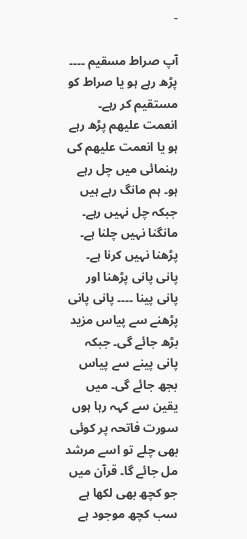-

آپ صراط مسقیم ۔۔۔۔ پڑھ رہے ہو یا صراط کو مستقیم کر رہے۔ انعمت علیھم پڑھ رہے ہو یا انعمت علیھم کی رہنمائی میں چل رہے ہو۔ ہم مانگ رہے ہیں جبکہ چل نہیں رہے۔ مانگنا نہیں چلنا ہے۔ پڑھنا نہیں کرنا ہے۔ پانی پانی پڑھنا اور پانی پینا ۔۔۔۔ پانی پانی پڑھنے سے پیاس مزید بڑھ جائے گی۔ جبکہ پانی پینے سے پیاس بجھ جائے گی۔ میں یقین سے کہہ رہا ہوں سورت فاتحہ پر کوئی بھی چلے تو اسے مرشد مل جائے گا۔ قرآن میں جو کچھ بھی لکھا ہے سب کچھ موجود ہے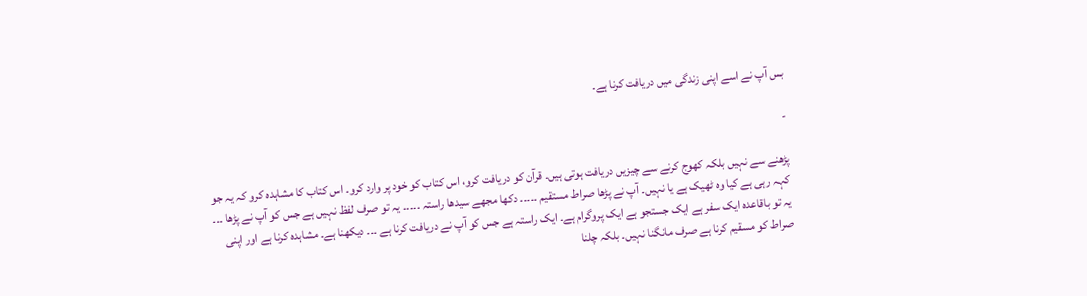بس آپ نے اسے اپنی زندگی میں دریافت کرنا ہے۔

-

پڑھنے سے نہیں بلکہ کھوج کرنے سے چیزیں دریافت ہوتی ہیں۔ قرآن کو دریافت کرو، اس کتاب کو خود پر وارد کرو۔ اس کتاب کا مشاہدہ کرو کہ یہ جو کہہ رہی ہے کیا وہ ٹھیک ہے یا نہیں۔ آپ نے پڑھا صراط مستقیم ۔۔۔۔۔ دکھا مجھے سیدھا راستہ ۔۔۔۔۔ یہ تو صرف لفظ نہیں ہے جس کو آپ نے پڑھا ۔۔۔ یہ تو باقاعدہ ایک سفر ہے ایک جستجو ہے ایک پروگرام ہے۔ ایک راستہ ہے جس کو آپ نے دریافت کرنا ہے ۔۔۔ دیکھنا ہے۔ مشاہدہ کرنا ہے اور اپنی صراط کو مسقیم کرنا ہے صرف مانگنا نہیں۔ بلکہ چلنا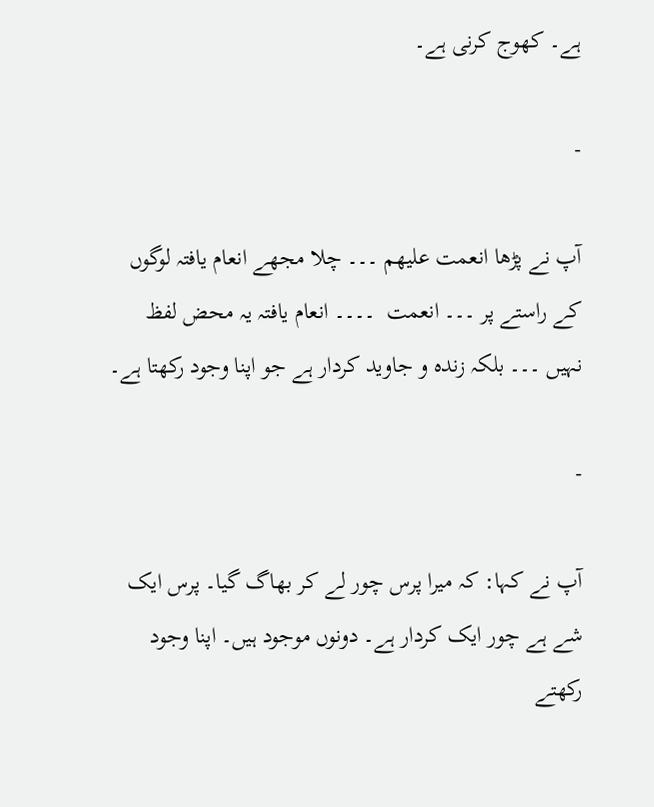ہے۔ کھوج کرنی ہے۔

-

آپ نے پڑھا انعمت علیھم ۔۔۔ چلا مجھے انعام یافتہ لوگوں کے راستے پر ۔۔۔ انعمت  ۔۔۔۔ انعام یافتہ یہ محض لفظ نہیں ۔۔۔ بلکہ زندہ و جاوید کردار ہے جو اپنا وجود رکھتا ہے۔

-

آپ نے کہا: کہ میرا پرس چور لے کر بھاگ گیا۔ پرس ایک شے ہے چور ایک کردار ہے۔ دونوں موجود ہیں۔ اپنا وجود رکھتے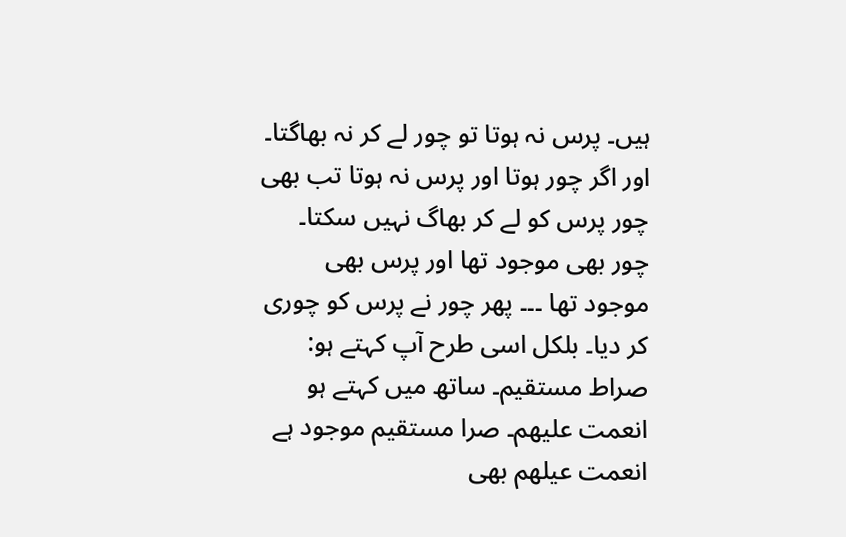ہیں۔ پرس نہ ہوتا تو چور لے کر نہ بھاگتا۔ اور اگر چور ہوتا اور پرس نہ ہوتا تب بھی چور پرس کو لے کر بھاگ نہیں سکتا۔ چور بھی موجود تھا اور پرس بھی موجود تھا ۔۔۔ پھر چور نے پرس کو چوری کر دیا۔ بلکل اسی طرح آپ کہتے ہو: صراط مستقیم۔ ساتھ میں کہتے ہو انعمت علیھم۔ صرا مستقیم موجود ہے انعمت عیلھم بھی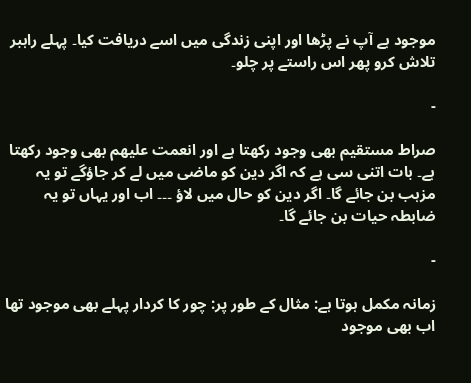موجود ہے آپ نے پڑھا اور اپنی زندگی میں اسے دریافت کیا۔ پہلے راہبر تلاش کرو پھر اس راستے پر چلو۔

-

صراط مستقیم بھی وجود رکھتا ہے اور انعمت علیھم بھی وجود رکھتا ہے۔ بات اتنی سی ہے کہ اگر دین کو ماضی میں لے کر جاؤگے تو یہ مزہب بن جائے گا۔ اگر دین کو حال میں لاؤ ۔۔۔ اب اور یہاں تو یہ ضابطہ حیات بن جائے گا۔

-

زمانہ مکمل ہوتا ہے: مثال کے طور پر: چور کا کردار پہلے بھی موجود تھا اب بھی موجود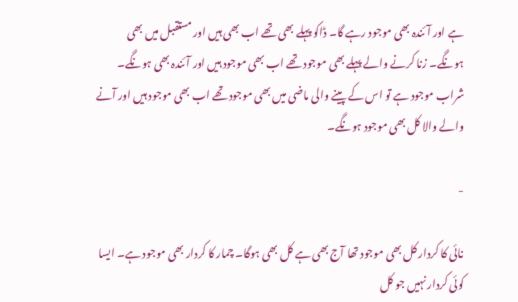ہے اور آئندہ بھی موجود رہے گا۔ ڈاکو پہلے بھی تھے اب بھی ہیں اور مستقبل میں بھی ہونگے۔ زنا کرنے والے پہلے بھی موجود تھے اب بھی موجود ہیں اور آئندہ بھی ہونگے۔ شراب موجود ہے تو اس کے پینے والی ماضی میں بھی موجود تھے اب بھی موجود ہیں اور آنے والے والا کل بھی موجود ہونگے۔

-

نائی کا کردار کل بھی موجود تھا آج بھی ہے کل بھی ہوگا۔ چمار کا کردار بھی موجود ہے۔ ایسا کوئی کردار نہیں جو کل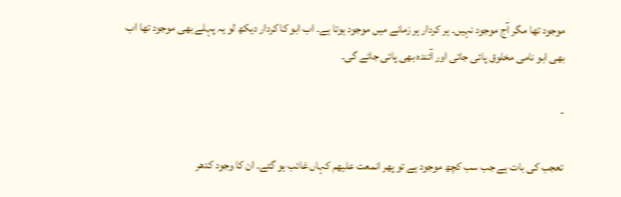موجود تھا مگر آج موجود نہیں۔ ہر کردار ہر زمانے میں موجود ہوتا ہے۔ اب ابو کا کردار دیکھ لو یہ پہلے بھی موجود تھا اب بھی ابو نامی مخلوق پائی جاتی اور آئندہ بھی پائی جائے گی۔

-

تعجب کی بات ہے جب سب کچھ موجود ہے تو پھر انمعت علیھم کہاں غائب ہو گئے۔ ان کا وجود کدھر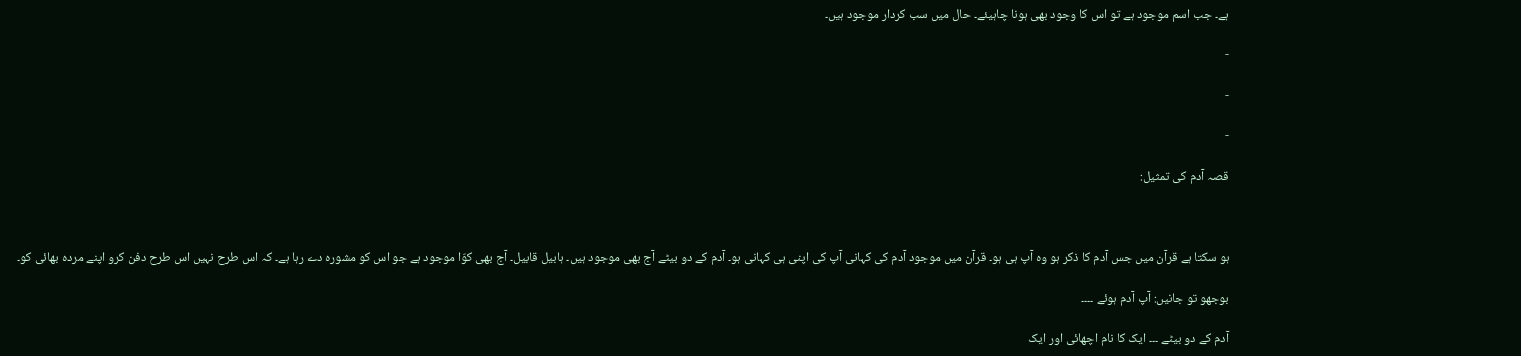ہے۔ جب اسم موجود ہے تو اس کا وجود بھی ہونا چاہیئے۔ حال میں سب کردار موجود ہیں۔

-

-

-

قصہ آدم کی تمثیل:



ہو سکتا ہے قرآن میں جس آدم کا ذکر ہو وہ آپ ہی ہو۔ قرآن میں موجود آدم کی کہانی آپ کی اپنی ہی کہانی ہو۔ آدم کے دو بیٹے آج بھی موجود ہیں۔ ہابیل قابیل۔ آج بھی کوّا موجود ہے جو اس کو مشورہ دے رہا ہے۔ کہ اس طرح نہیں اس طرح دفن کرو اپنے مردہ بھائی کو۔

بوجھو تو جانیں: آپ آدم ہوئے ۔۔۔۔

آدم کے دو بیٹے ۔۔۔ ایک کا نام اچھائی اور ایک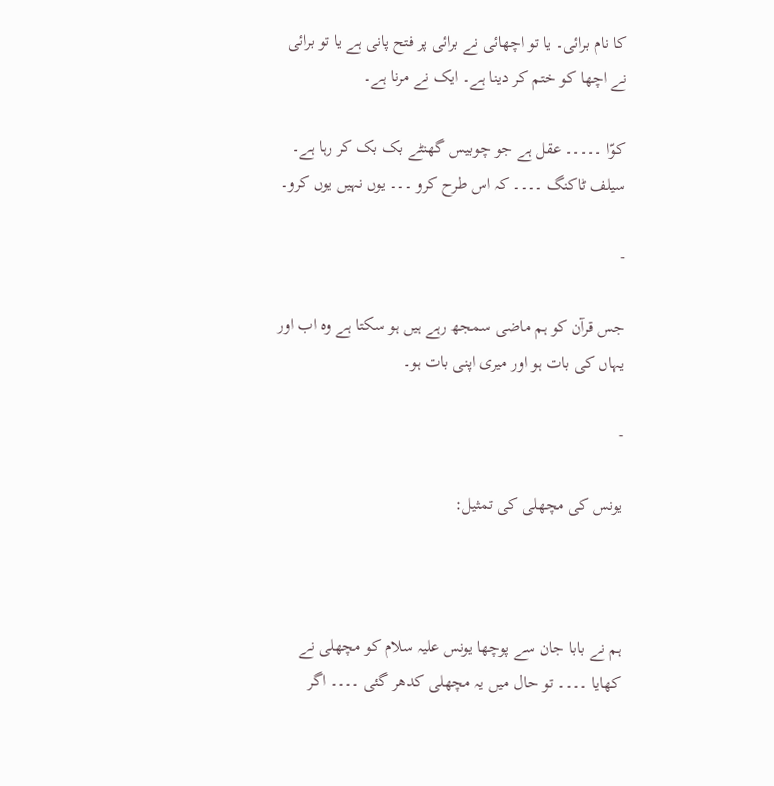کا نام برائی۔ یا تو اچھائی نے برائی پر فتح پانی ہے یا تو برائی نے اچھا کو ختم کر دینا ہے۔ ایک نے مرنا ہے۔

کوّا ۔۔۔۔۔ عقل ہے جو چوبیس گھنٹے بک بک کر رہا ہے۔ سیلف ٹاکنگ ۔۔۔۔ کہ اس طرح کرو ۔۔۔ یوں نہیں یوں کرو۔

-

جس قرآن کو ہم ماضی سمجھ رہے ہیں ہو سکتا ہے وہ اب اور یہاں کی بات ہو اور میری اپنی بات ہو۔

-

یونس کی مچھلی کی تمثیل:



ہم نے بابا جان سے پوچھا یونس علیہ سلام کو مچھلی نے کھایا ۔۔۔۔ تو حال میں یہ مچھلی کدھر گئی ۔۔۔۔ اگر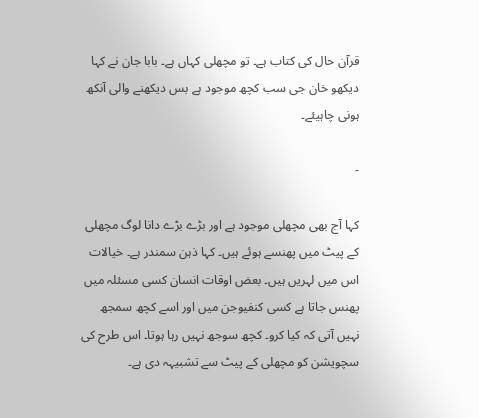قرآن حال کی کتاب ہے۔ تو مچھلی کہاں ہے۔ بابا جان نے کہا دیکھو خان جی سب کچھ موجود ہے بس دیکھنے والی آنکھ ہونی چاہیئے۔

-

کہا آج بھی مچھلی موجود ہے اور بڑے بڑے دانا لوگ مچھلی کے پیٹ میں پھنسے ہوئے ہیں۔ کہا ذہن سمندر ہے۔ خیالات اس میں لہریں ہیں۔ بعض اوقات انسان کسی مسئلہ میں پھنس جاتا ہے کسی کنفیوجن میں اور اسے کچھ سمجھ نہیں آتی کہ کیا کرو۔ کچھ سوجھ نہیں رہا ہوتا۔ اس طرح کی سچویشن کو مچھلی کے پیٹ سے تشبیہہ دی ہے۔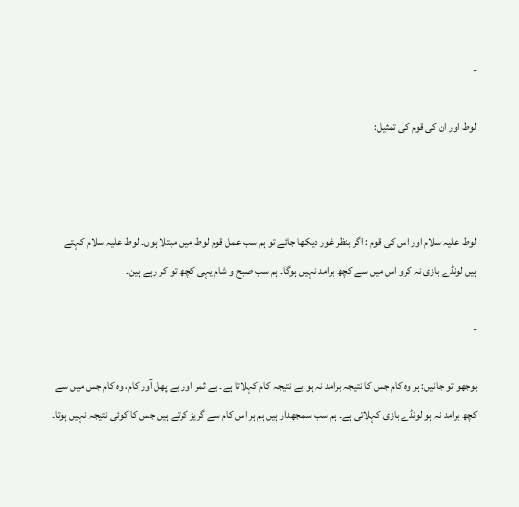-

لوط اور ان کی قوم کی تمثیل:



لوط علیہ سلام اور اس کی قوم : اگر بنظر غور دیکھا جائے تو ہم سب عمل قوم لوط میں مبتلا ہوں۔ لوط علیہ سلام کہتے ہیں لونڈے بازی نہ کرو اس میں سے کچھ برامد نہیں ہوگا۔ ہم سب صبح و شام یہی کچھ تو کر رہے ہین۔

-

بوجھو تو جانیں: ہر وہ کام جس کا نتیجہ برامد نہ ہو بے نتیجہ کام کہلاتا ہے۔ بے ثمر اور بے پھل آور کام، وہ کام جس میں سے کچھ برامد نہ ہو لونڈے بازی کہلاتی ہے۔ ہم سب سمجھدار ہیں ہم ہر اس کام سے گریز کرتے ہیں جس کا کوئی نتیجہ نہیں ہوتا۔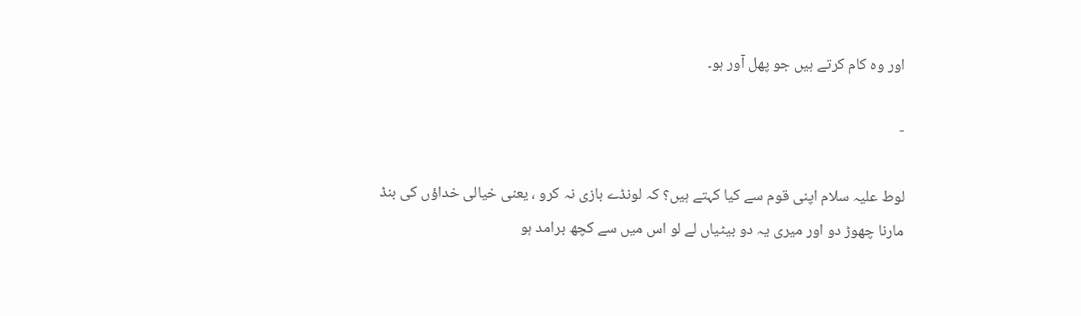اور وہ کام کرتے ہیں جو پھل آور ہو۔

-

لوط علیہ سلام اپنی قوم سے کیا کہتے ہیں؟ کہ لونڈے بازی نہ کرو ، یعنی خیالی خداؤں کی بنڈ مارنا چھوڑ دو اور میری یہ دو بیٹیاں لے لو اس میں سے کچھ برامد ہو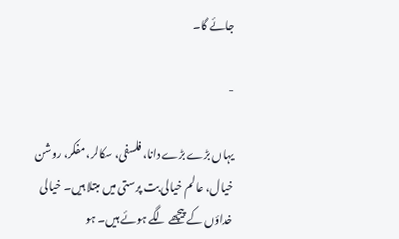جائے گا۔

-

یہاں بڑے بڑے دانا، فلسفی، سکالر، مفکر، روشن خیال، عالم خیالی بت پرستی میں مبتلا ہیں۔ خیالی خداؤں کے پیچھے لگے ہوئے ہیں۔ ہو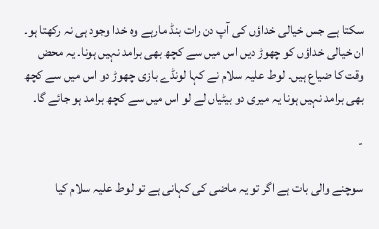سکتا ہے جس خیالی خداؤں کی آپ دن رات بنڈ مارہے وہ خدا وجود ہی نہ رکھتا ہو۔ ان خیالی خداؤں کو چھوڑ دیں اس میں سے کچھ بھی برامد نہیں ہونا۔ یہ محض وقت کا ضیاع ہیں۔ لوط علیہ سلام نے کہا لونڈے بازی چھوڑ دو اس میں سے کچھ بھی برامد نہیں ہونا یہ میری دو بیٹیاں لے لو اس میں سے کچھ برامد ہو جائے گا۔

-

سوچنے والی بات ہے اگر تو یہ ماضی کی کہانی ہے تو لوط علیہ سلام کیا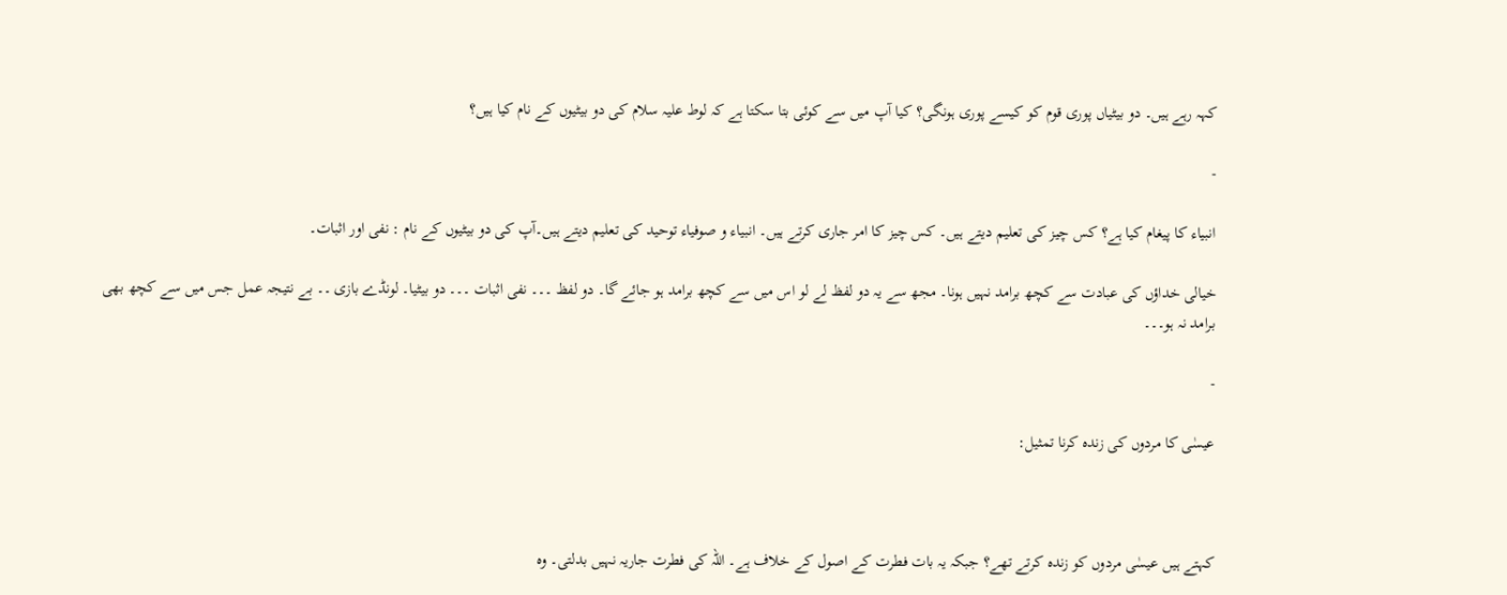کہہ رہے ہیں۔ دو بیٹیاں پوری قوم کو کیسے پوری ہونگی؟ کیا آپ میں سے کوئی بتا سکتا ہے کہ لوط علیہ سلام کی دو بیٹیوں کے نام کیا ہیں؟

-

انبیاء کا پیغام کیا ہے؟ کس چیز کی تعلیم دیتے ہیں۔ کس چیز کا امر جاری کرتے ہیں۔ انبیاء و صوفیاء توحید کی تعلیم دیتے ہیں۔آپ کی دو بیٹیوں کے نام : نفی اور اثبات۔

خیالی خداؤں کی عبادت سے کچھ برامد نہیں ہونا۔ مجھ سے یہ دو لفظ لے لو اس میں سے کچھ برامد ہو جائے گا۔ دو لفظ ۔۔۔ نفی اثبات ۔۔۔ دو بیٹیا۔ لونڈے بازی ۔۔ بے نتیجہ عمل جس میں سے کچھ بھی برامد نہ ہو۔۔۔

-

عیسٰی کا مردوں کی زندہ کرنا تمثیل:



کہتے ہیں عیسٰی مردوں کو زندہ کرتے تھے؟ جبکہ یہ بات فطرت کے اصول کے خلاف ہے۔ اللہ کی فطرت جاریہ نہیں بدلتی۔ وہ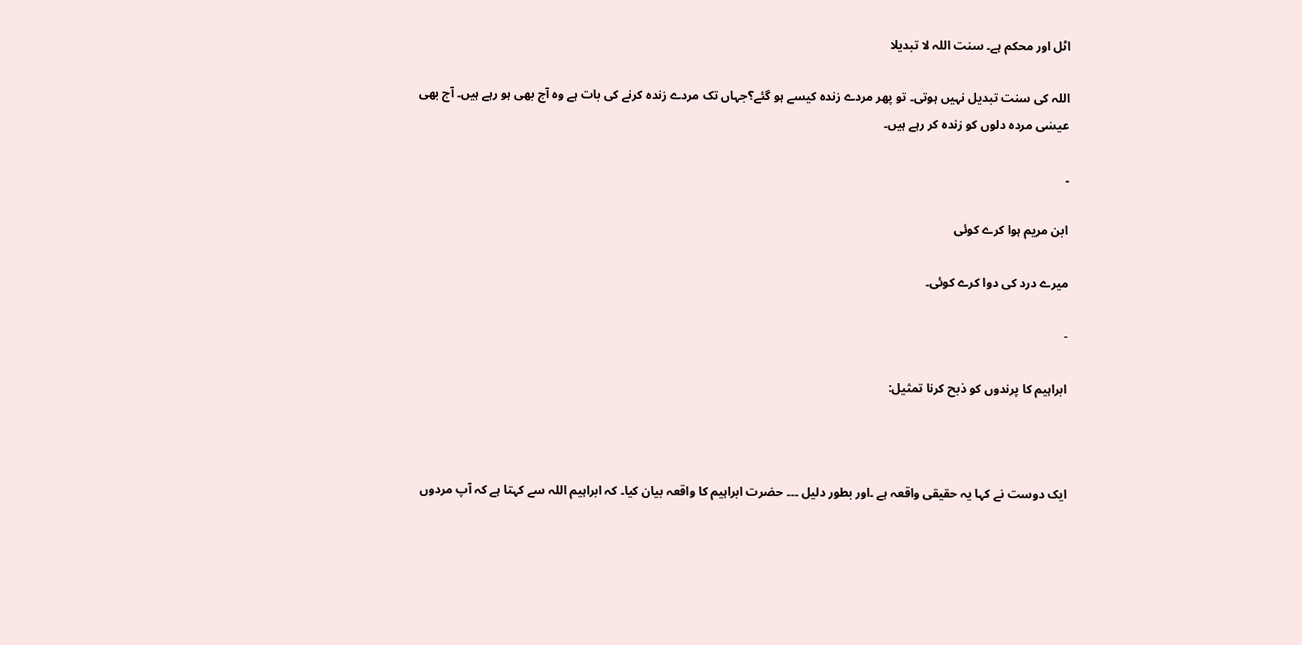اٹل اور محکم ہے۔ سنت اللہ لا تبدیلا

اللہ کی سنت تبدیل نہیں ہوتی۔ تو پھر مردے زندہ کیسے ہو گئے؟جہاں تک مردے زندہ کرنے کی بات ہے وہ آج بھی ہو رہے ہیں۔ آج بھی عیسٰی مردہ دلوں کو زندہ کر رہے ہیں۔

۔

ابن مریم ہوا کرے کوئی

میرے درد کی دوا کرے کوئی۔

-

ابراہیم کا پرندوں کو ذبح کرنا تمثیل:



ایک دوست نے کہا یہ حقیقی واقعہ ہے ۔اور بطور دلیل ۔۔۔ حضرت ابراہیم کا واقعہ بیان کیا۔ کہ ابراہیم اللہ سے کہتا ہے کہ آپ مردوں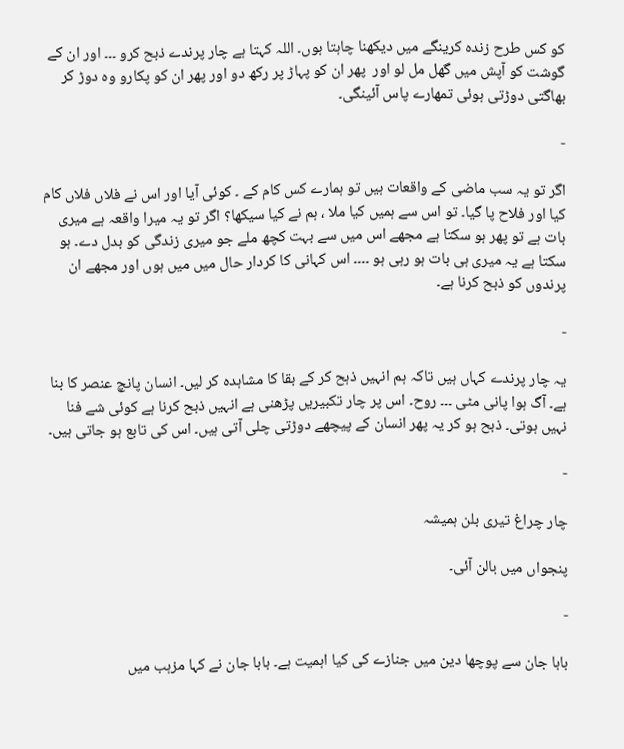کو کس طرح زندہ کرینگے میں دیکھنا چاہتا ہوں۔ اللہ کہتا ہے چار پرندے ذبح کرو ۔۔۔ اور ان کے گوشت کو آپش میں گھل مل لو اور  پھر ان کو پہاڑ پر رکھ دو اور پھر ان کو پکارو وہ دوڑ کر بھاگتی دوڑتی ہوئی تمھارے پاس آئینگی۔

-

اگر تو یہ سب ماضی کے واقعات ہیں تو ہمارے کس کام کے ۔ کوئی آیا اور اس نے فلاں فلاں کام کیا اور فلاح پا گیا۔ تو اس سے ہمیں کیا ملا ، ہم نے کیا سیکھا؟ اگر تو یہ میرا واقعہ ہے میری بات ہے تو پھر ہو سکتا ہے مجھے اس میں سے بہت کچھ ملے جو میری زندگی کو بدل دے۔ ہو سکتا ہے یہ میری ہی بات ہو رہی ہو ۔۔۔۔ اس کہانی کا کردار حال میں میں ہوں اور مجھے ان پرندوں کو ذبح کرنا ہے۔

-

یہ چار پرندے کہاں ہیں تاکہ ہم انہیں ذہح کر کے بقا کا مشاہدہ کر لیں۔ انسان پانچ عنصر کا بنا ہے۔ آگ ہوا پانی مٹی ۔۔۔ روح۔ اس پر چار تکبیریں پڑھنی ہے انہیں ذبح کرنا ہے کوئی شے فنا نہیں ہوتی۔ ذبح ہو کر یہ پھر انسان کے پیچھے دوڑتی چلی آتی ہیں۔ اس کی تابع ہو جاتی ہیں۔

-

چار چراغ تیری بلن ہمیشہ

پنجواں میں بالن آئی۔

-

بابا جان سے پوچھا دین میں جنازے کی کیا اہمیت ہے۔ بابا جان نے کہا مزہب میں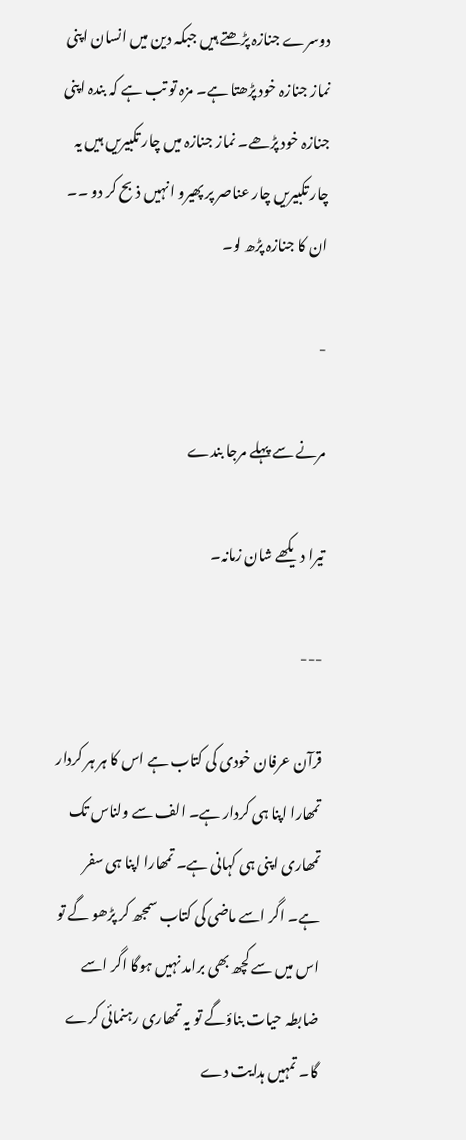دوسرے جنازہ پڑھتے ہیں جبکہ دین میں انسان اپنی نماز جنازہ خود پڑھتا ہے۔ مزہ تو تب ہے کہ بندہ اپنی جنازہ خود پڑھے۔ نماز جنازہ میں چار تکبیریں ہیں یہ چار تکبیریں چار عناصر پر پھیرو انہیں ذبح کر دو ۔۔ ان کا جنازہ پڑھ لو۔

-

مرنے سے پہلے مرجا بندے

تیرا دیکھے شان زمانہ۔

---

قرآن عرفان خودی کی کتاب ہے اس کا ہر ہر کردار تمھارا اپنا ہی کردار ہے۔ الف سے ولناس تک تمھاری اپنی ہی کہانی ہے۔ تمھارا اپنا ہی سفر ہے۔ اگر اسے ماضی کی کتاب سمجھ کر پڑھو گے تو اس میں سے کچھ بھی برامد نہیں ہوگا اگر اسے ضابطہ حیات بناؤگے تو یہ تمھاری رہنمائی کرے گا۔ تمہیں ہدایت دے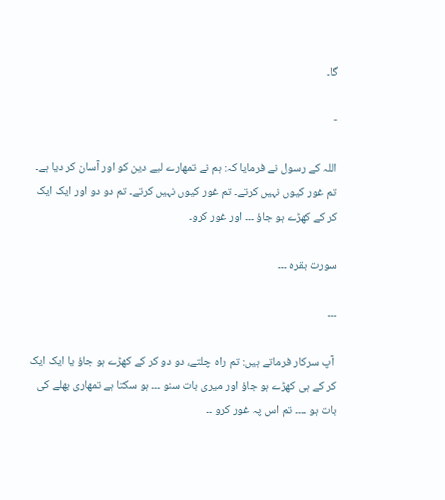گا۔

-

اللہ کے رسول نے فرمایا کہ: ہم نے تمھارے لیے دین کو اور آسان کر دیا ہے۔ تم غور کیوں نہیں کرتے۔ تم غور کیوں نہیں کرتے۔ تم دو دو اور ایک ایک کر کے کھڑے ہو جاؤ ۔۔۔ اور غور کرو۔

سورت بقرہ ۔۔۔

۔۔۔

 آپ سرکار فرماتے ہیں: تم راہ چلتے، دو دو کر کے کھڑے ہو جاؤ یا ایک ایک کر کے ہی کھڑے ہو جاؤ اور میری بات سنو ۔۔۔ ہو سکتا ہے تمھاری بھلے کی بات ہو ۔۔۔۔ تم اس پہ غور کرو ۔۔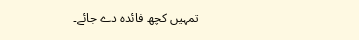تمہیں کچھ فائدہ دے جائے۔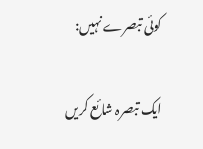کوئی تبصرے نہیں:

ایک تبصرہ شائع کریں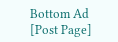Bottom Ad [Post Page]